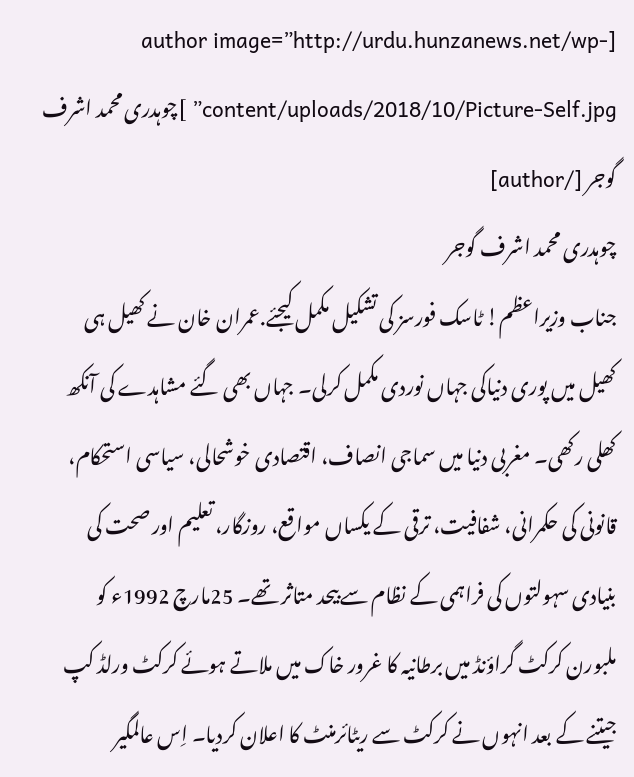[author image=”http://urdu.hunzanews.net/wp-content/uploads/2018/10/Picture-Self.jpg” ]چوہدری محمد اشرف گوجر [/author]
چوہدری محمد اشرف گوجر
جناب وزیراعظم! ٹاسک فورسز کی تشکیل مکمل کیجئے.عمران خان نے کھیل ہی کھیل میں پوری دنیاکی جہاں نوردی مکمل کرلی۔ جہاں بھی گئے مشاہدے کی آنکھ کھلی رکھی۔ مغربی دنیا میں سماجی انصاف، اقتصادی خوشحالی، سیاسی استحکام، قانونی کی حکمرانی، شفافیت، ترقی کے یکساں مواقع، روزگار، تعلیم اور صحت کی بنیادی سہولتوں کی فراہمی کے نظام سے بیحد متاثر تھے۔ 25مارچ 1992ء کو ملبورن کرکٹ گراؤنڈ میں برطانیہ کا غرور خاک میں ملاتے ہوئے کرکٹ ورلڈ کپ جیتنے کے بعد انہوں نے کرکٹ سے ریٹائرمنٹ کا اعلان کردیا۔ اِس عالمگیر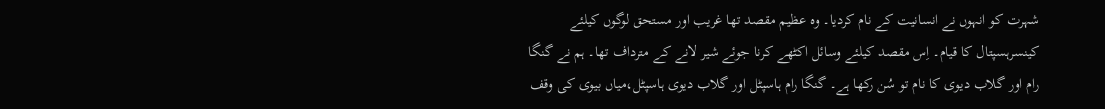شہرت کو انہوں نے انسانیت کے نام کردیا۔ وہ عظیم مقصد تھا غریب اور مستحق لوگوں کیلئے کینسرہسپتال کا قیام۔ اِس مقصد کیلئے وسائل اکٹھے کرنا جوئے شیر لانے کے مترداف تھا۔ ہم نے گنگا رام اور گلاب دیوی کا نام تو سُن رکھا ہے۔ گنگا رام ہاسپٹل اور گلاب دیوی ہاسپٹل،میاں بیوی کی وقف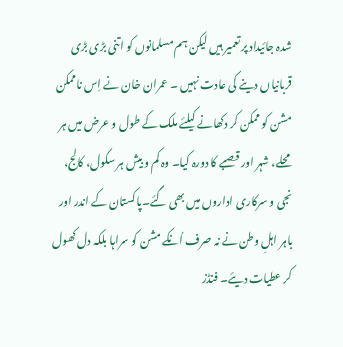شدہ جائیداد پر تعمیر ہیں لیکن ہم مسلمانوں کو اتنی بڑی بڑی قربانیاں دینے کی عادت نہیں ۔ عمران خان نے اِس ناممکن مشن کو ممکن کر دکھانے کیلئے ملک کے طول و عرض میں ہر محلے، شہر اور قصبے کا دورہ کیا۔ وہ کم و بیش ہر سکول، کالج، نجی و سرکاری اداروں میں بھی گئے۔پاکستان کے اندر اور باہر اہلِ وطن نے نہ صرف اُنکے مشن کو سراہا بلکہ دل کھول کر عطیات دیئے۔ فنڈز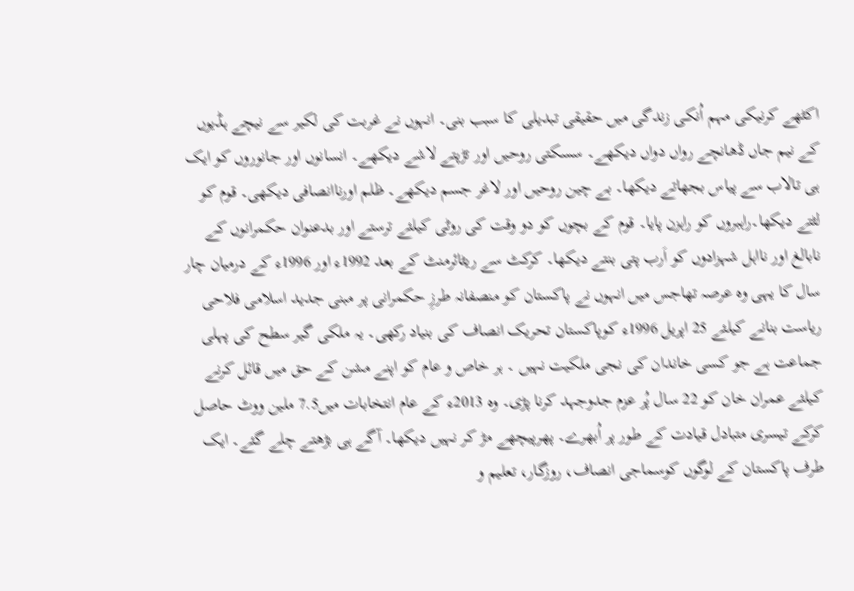اکٹھے کرنیکی مہم اُنکی زندگی میں حقیقی تبدیلی کا سبب بنی۔ انہوں نے غربت کی لکیر سے نیچے ہڈیوں کے نیم جاں ڈھانچے رواں دواں دیکھے۔ سسکتی روحیں اور تڑپتے لاشے دیکھے۔ انسانوں اور جانوروں کو ایک ہی تالاب سے پیاس بجھاتے دیکھا۔ بے چین روحیں اور لاغر جسم دیکھے۔ ظلم اورناانصافی دیکھی۔ قوم کو لٹتے دیکھا۔راہبروں کو راہزن پایا۔ قوم کے بچوں کو دو وقت کی روٹی کیلئے ترستے اور بدعنوان حکمرانوں کے نابالغ اور نااہل شہزادوں کو اَرب پتی بنتے دیکھا۔ کرکٹ سے ریٹائرمنٹ کے بعد 1992ء اور 1996ء کے درمیان چار سال کا یہی وہ عرصہ تھاجس میں انہوں نے پاکستان کو منصفانہ طرزِ حکمرانی پر مبنی جدید اسلامی فلاحی ریاست بنانے کیلئے 25 اپریل 1996ء کوپاکستان تحریک انصاف کی بنیاد رکھی۔ یہ ملکی گیر سطح کی پہلی جماعت ہے جو کسی خاندان کی نجی ملکیت نہیں ۔ ہر خاص و عام کو اپنے مشن کے حق میں قائل کرنے کیلئے عمران خان کو 22 سال پُر عزم جدوجہد کرنا پڑی۔ وہ 2013ء کے عام انتخابات میں7.5 ملین ووٹ حاصل کرکے تیسری متبادل قیادت کے طور پر اُبھرے۔ پھرپیچھے مڑ کر نہیں دیکھا۔ آگے ہی بڑھتے چلے گئے۔ ایک طرف پاکستان کے لوگوں کوسماجی انصاف، روزگار، تعلیم و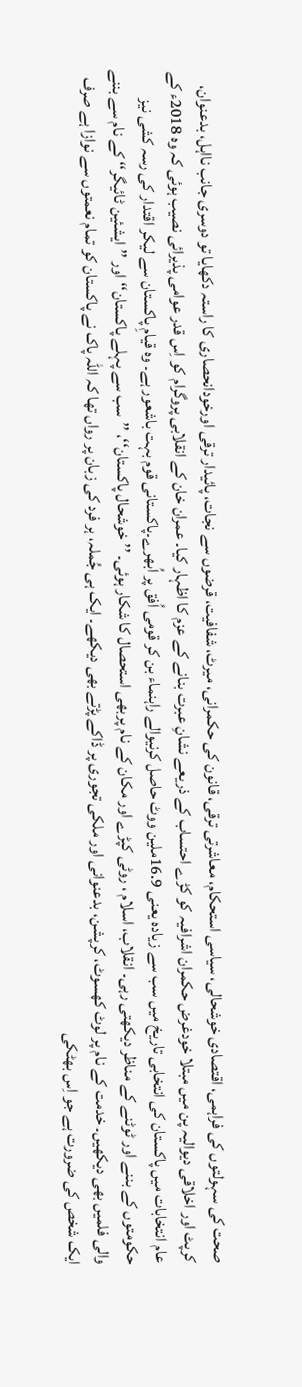صحت کی سہولتوں کی فراہمی، اقتصادی خوشحالی، سیاسی استحکام، معاشرتی ترقی، قانون کی حکمرانی، میرٹ، شفافیت، قرضوں سے نجات، پائیدار ترقی اورخودانحصاری کا راستہ دکھایا تو دوسری جانب نااہل، بدعنوان، کرپٹ اور اخلاقی دیوالیہ پن میں مبتلا خودغرض حکمران اشرافیہ کو کڑے احتساب کے ذریعے نشانِ عبرت بنانے کے عزم کا اظہار کیا۔ عمران خان کے انقلابی پروگرام کو اِس قدر عوامی پذیرائی نصیب ہوئی کہ وہ 2018ء کے عام انتخابات میں پاکستان کی انتخابی تاریخ میں سب سے زیادہ یعنی 16.9ملین ووٹ حاصل کرنیوالے راہنماء بن کر قومی اُفق پر اُبھرے۔پاکستانی قوم بہت باشعور ہے۔ وہ قیامِ پاکستان سے لیکر اقتدار کی رسہ کشی نیز حکومتوں کے بننے اور ٹوٹنے کے مناظر دیکھتی رہی۔ انقلاب، اسلام ، روٹی کپڑے اور مکان کے نام پربھی استحصال کا شکار ہوئی۔ ’’خوشحال پاکستان‘‘، ’’سب سے پہلے پاکستان‘‘ اور ’’ایشئین ٹائیگر‘‘ کے نام سے بننے والی فلمیں بھی دیکھیں۔ خدمت کے نام پر لوٹ کھسوٹ، کرپشن، بدعنوانی اور ملکی تجوری پر ڈاکے پڑتے بھی دیکھے۔ ایک ہی جُملہ، ہر فرد کی زبان پر رواں تھا کہ اللہ پاک نے پاکستان کو تمام نعمتوں سے نوازا ہے صرف ایک شخص کی ضرورت ہے جو اِس بھٹکی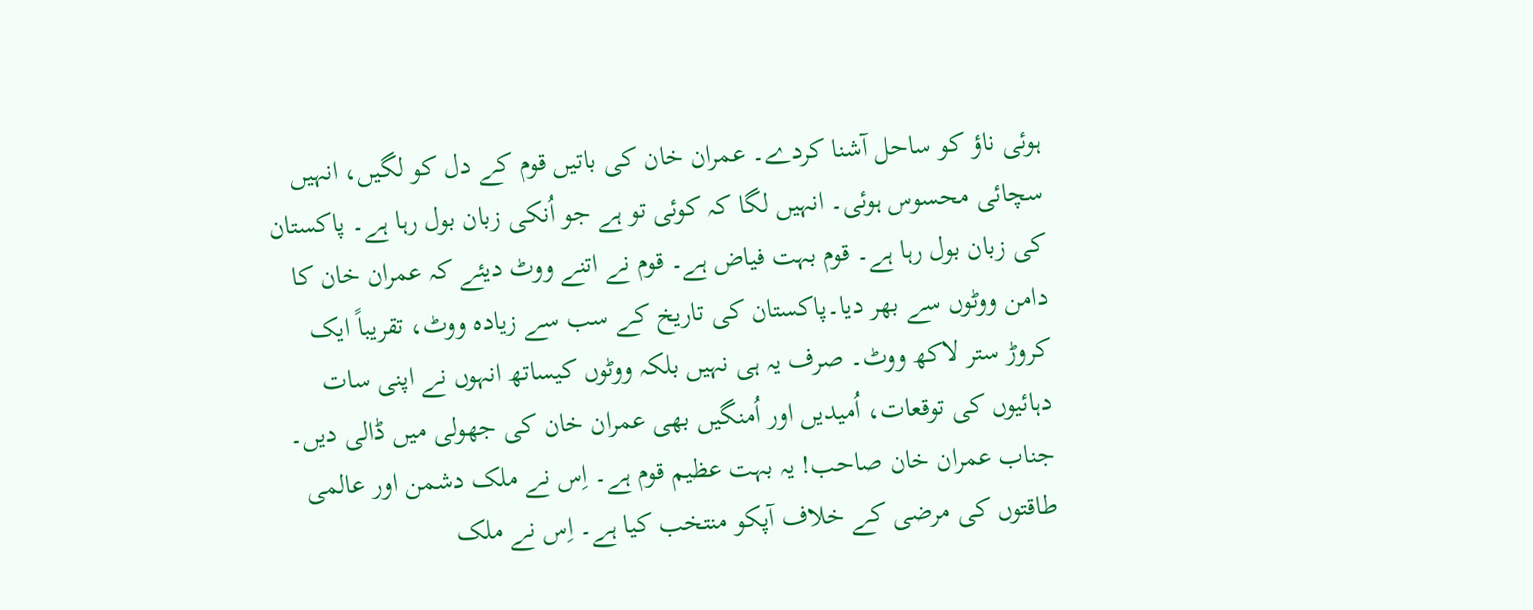ہوئی ناؤ کو ساحل آشنا کردے۔ عمران خان کی باتیں قوم کے دل کو لگیں، انہیں سچائی محسوس ہوئی۔ انہیں لگا کہ کوئی تو ہے جو اُنکی زبان بول رہا ہے۔ پاکستان کی زبان بول رہا ہے۔ قوم بہت فیاض ہے۔ قوم نے اتنے ووٹ دیئے کہ عمران خان کا دامن ووٹوں سے بھر دیا۔پاکستان کی تاریخ کے سب سے زیادہ ووٹ، تقریباً ایک کروڑ ستر لاکھ ووٹ۔ صرف یہ ہی نہیں بلکہ ووٹوں کیساتھ انہوں نے اپنی سات دہائیوں کی توقعات، اُمیدیں اور اُمنگیں بھی عمران خان کی جھولی میں ڈالی دیں۔
جناب عمران خان صاحب! یہ بہت عظیم قوم ہے۔ اِس نے ملک دشمن اور عالمی طاقتوں کی مرضی کے خلاف آپکو منتخب کیا ہے۔ اِس نے ملک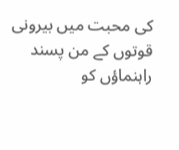کی محبت میں بیرونی قوتوں کے من پسند راہنماؤں کو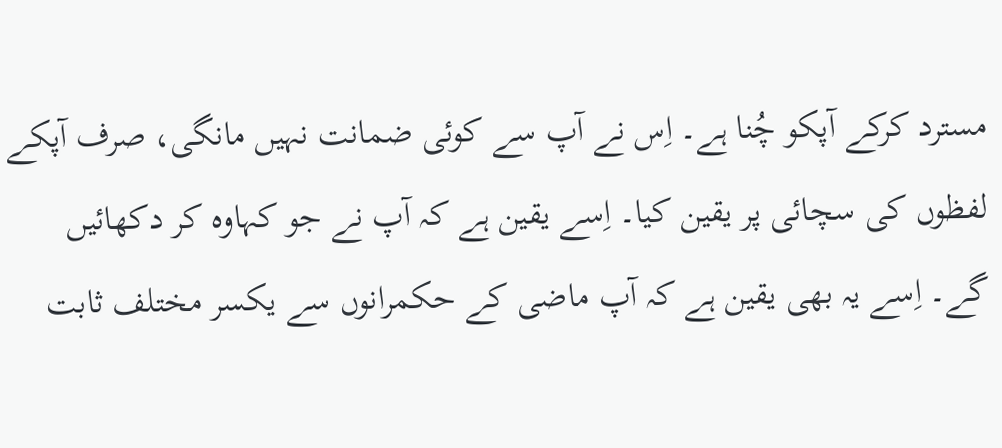مسترد کرکے آپکو چُنا ہے۔ اِس نے آپ سے کوئی ضمانت نہیں مانگی، صرف آپکے لفظوں کی سچائی پر یقین کیا۔ اِسے یقین ہے کہ آپ نے جو کہاوہ کر دکھائیں گے۔ اِسے یہ بھی یقین ہے کہ آپ ماضی کے حکمرانوں سے یکسر مختلف ثابت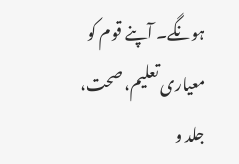ہونگے۔ آپنے قوم کو معیاری تعلیم، صحت، جلد و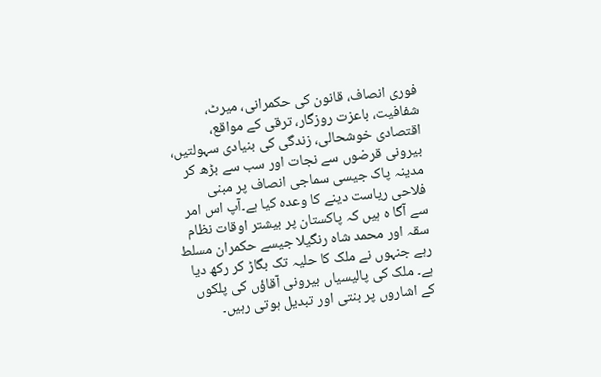فوری انصاف، قانون کی حکمرانی، میرٹ، شفافیت، باعزت روزگار، ترقی کے مواقع، اقتصادی خوشحالی، زندگی کی بنیادی سہولتیں، بیرونی قرضوں سے نجات اور سب سے بڑھ کر مدینہ پاک جیسی سماجی انصاف پر مبنی فلاحی ریاست دینے کا وعدہ کیا ہے۔آپ اس امر سے آگا ہ ہیں کہ پاکستان پر بیشتر اوقات نظام سقہ اور محمد شاہ رنگیلا جیسے حکمران مسلط رہے جنہوں نے ملک کا حلیہ تک بگاڑ کر رکھ دیا ہے۔ ملک کی پالیسیاں بیرونی آقاؤں کی پلکوں کے اشاروں پر بنتی اور تبدیل ہوتی رہیں۔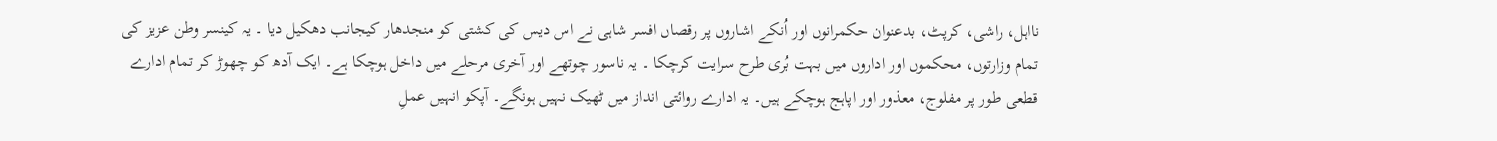نااہل، راشی، کرپٹ، بدعنوان حکمرانوں اور اُنکے اشاروں پر رقصاں افسر شاہی نے اس دیس کی کشتی کو منجدھار کیجانب دھکیل دیا ۔ یہ کینسر وطن عزیز کی تمام وزارتوں، محکموں اور اداروں میں بہت بُری طرح سرایت کرچکا ۔ یہ ناسور چوتھے اور آخری مرحلے میں داخل ہوچکا ہے۔ ایک آدھ کو چھوڑ کر تمام ادارے قطعی طور پر مفلوج، معذور اور اپاہج ہوچکے ہیں۔ یہ ادارے روائتی انداز میں ٹھیک نہیں ہونگے۔ آپکو انہیں عملِ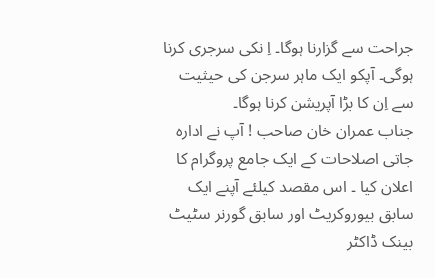جراحت سے گزارنا ہوگا۔ اِ نکی سرجری کرنا ہوگی۔ آپکو ایک ماہر سرجن کی حیثیت سے اِن کا بڑا آپریشن کرنا ہوگا۔
جناب عمران خان صاحب ! آپ نے ادارہ جاتی اصلاحات کے ایک جامع پروگرام کا اعلان کیا ۔ اس مقصد کیلئے آپنے ایک سابق بیوروکریٹ اور سابق گورنر سٹیٹ بینک ڈاکٹر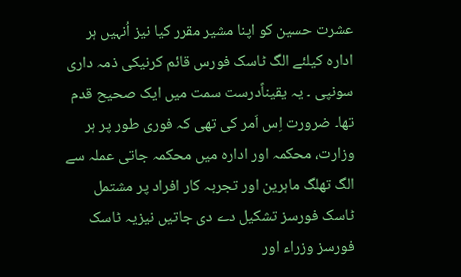عشرت حسین کو اپنا مشیر مقرر کیا نیز اُنہیں ہر ادارہ کیلئے الگ ٹاسک فورس قائم کرنیکی ذمہ داری سونپی ۔ یہ یقیناًدرست سمت میں ایک صحیح قدم تھا۔ ضرورت اِس اَمر کی تھی کہ فوری طور پر ہر وزارت، محکمہ اور ادارہ میں محکمہ جاتی عملہ سے الگ تھلگ ماہرین اور تجربہ کار افراد پر مشتمل ٹاسک فورسز تشکیل دے دی جاتیں نیزیہ ٹاسک فورسز وزراء اور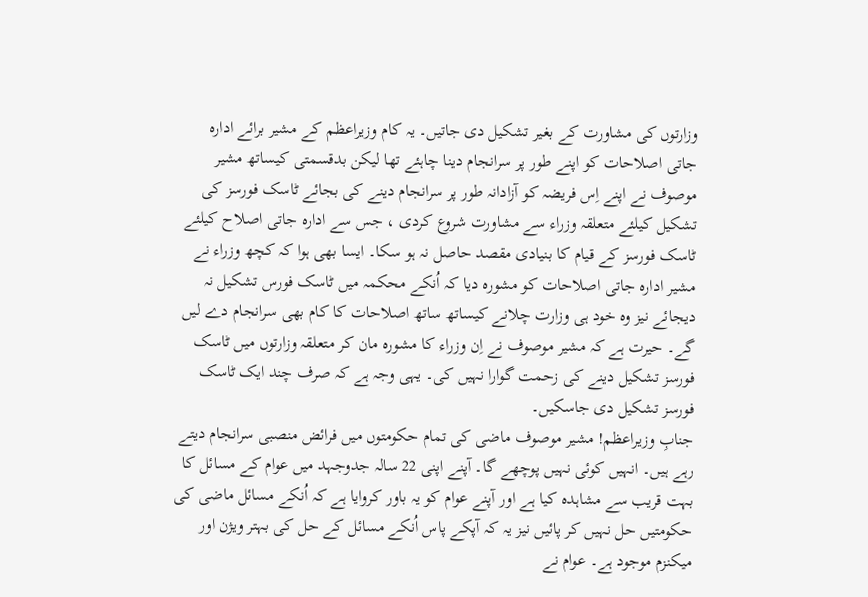وزارتوں کی مشاورت کے بغیر تشکیل دی جاتیں۔ یہ کام وزیراعظم کے مشیر برائے ادارہ جاتی اصلاحات کو اپنے طور پر سرانجام دینا چاہئے تھا لیکن بدقسمتی کیساتھ مشیر موصوف نے اپنے اِس فریضہ کو آزادانہ طور پر سرانجام دینے کی بجائے ٹاسک فورسز کی تشکیل کیلئے متعلقہ وزراء سے مشاورت شروع کردی ، جس سے ادارہ جاتی اصلاح کیلئے ٹاسک فورسز کے قیام کا بنیادی مقصد حاصل نہ ہو سکا۔ ایسا بھی ہوا کہ کچھ وزراء نے مشیر ادارہ جاتی اصلاحات کو مشورہ دیا کہ اُنکے محکمہ میں ٹاسک فورس تشکیل نہ دیجائے نیز وہ خود ہی وزارت چلانے کیساتھ ساتھ اصلاحات کا کام بھی سرانجام دے لیں گے۔ حیرت ہے کہ مشیر موصوف نے اِن وزراء کا مشورہ مان کر متعلقہ وزارتوں میں ٹاسک فورسز تشکیل دینے کی زحمت گوارا نہیں کی۔ یہی وجہ ہے کہ صرف چند ایک ٹاسک فورسز تشکیل دی جاسکیں۔
جنابِ وزیراعظم! مشیر موصوف ماضی کی تمام حکومتوں میں فرائض منصبی سرانجام دیتے رہے ہیں۔ انہیں کوئی نہیں پوچھے گا۔ آپنے اپنی 22 سالہ جدوجہد میں عوام کے مسائل کا بہت قریب سے مشاہدہ کیا ہے اور آپنے عوام کو یہ باور کروایا ہے کہ اُنکے مسائل ماضی کی حکومتیں حل نہیں کر پائیں نیز یہ کہ آپکے پاس اُنکے مسائل کے حل کی بہتر ویژن اور میکنزم موجود ہے۔ عوام نے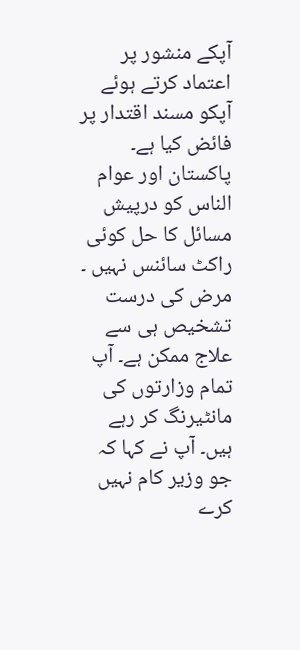آپکے منشور پر اعتماد کرتے ہوئے آپکو مسند اقتدار پر فائض کیا ہے۔ پاکستان اور عوام الناس کو درپیش مسائل کا حل کوئی راکٹ سائنس نہیں ۔ مرض کی درست تشخیص ہی سے علاج ممکن ہے۔ آپ تمام وزارتوں کی مانٹیرنگ کر رہے ہیں۔ آپ نے کہا کہ جو وزیر کام نہیں کرے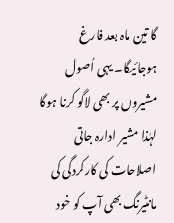گا تین ماہ بعد فارغ ہوجائیگا۔ یہی اُصول مشیروں پر بھی لاگو کرنا ہوگا لہٰذا مشیر ادارہ جاتی اصلاحات کی کارکردگی کی مانٹیرنگ بھی آپ کو خود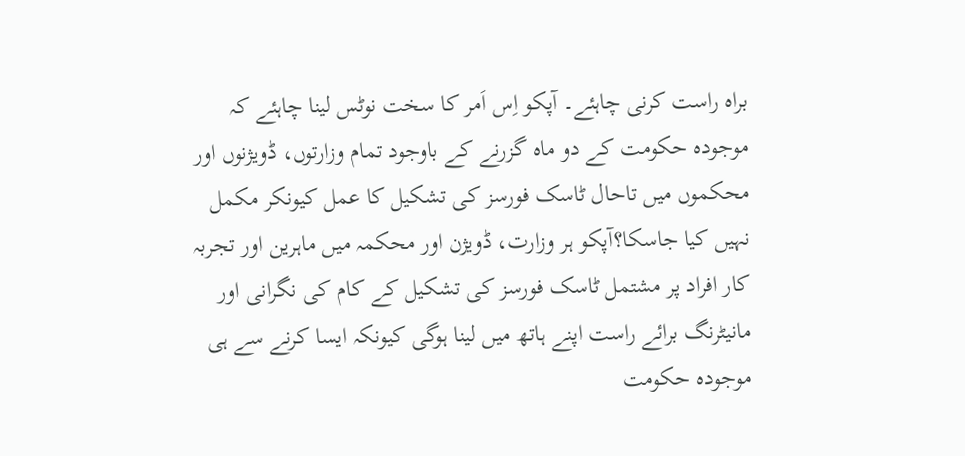براہ راست کرنی چاہئے۔ آپکو اِس اَمر کا سخت نوٹس لینا چاہئے کہ موجودہ حکومت کے دو ماہ گزرنے کے باوجود تمام وزارتوں، ڈویژنوں اور محکموں میں تاحال ٹاسک فورسز کی تشکیل کا عمل کیونکر مکمل نہیں کیا جاسکا؟آپکو ہر وزارت، ڈویژن اور محکمہ میں ماہرین اور تجربہ کار افراد پر مشتمل ٹاسک فورسز کی تشکیل کے کام کی نگرانی اور مانیٹرنگ برائے راست اپنے ہاتھ میں لینا ہوگی کیونکہ ایسا کرنے سے ہی موجودہ حکومت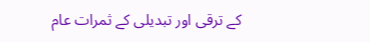کے ترقی اور تبدیلی کے ثمرات عام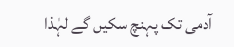آدمی تک پہنچ سکیں گے لہٰذا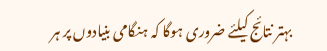بہتر نتائج کیلئے ضروری ہوگا کہ ہنگامی بنیادوں پر ہر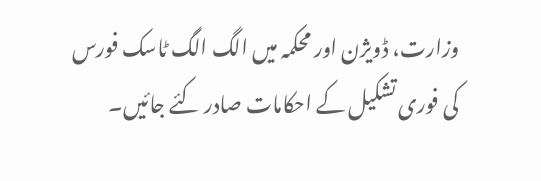وزارت، ڈویژن اور محکمہ میں الگ الگ ٹاسک فورس کی فوری تشکیل کے احکامات صادر کئے جائیں۔